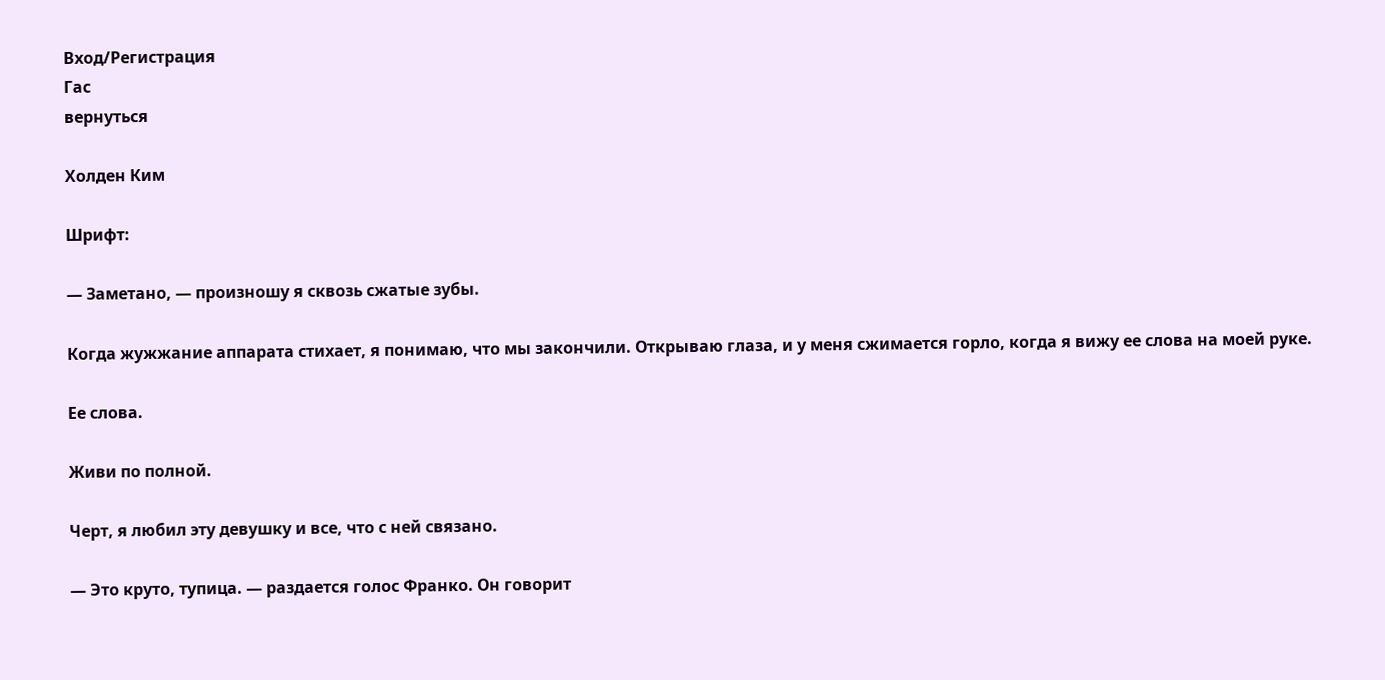Вход/Регистрация
Гас
вернуться

Холден Ким

Шрифт:

— Заметано, — произношу я сквозь сжатые зубы.

Когда жужжание аппарата стихает, я понимаю, что мы закончили. Открываю глаза, и у меня сжимается горло, когда я вижу ее слова на моей руке.

Ее слова.

Живи по полной.

Черт, я любил эту девушку и все, что с ней связано.

— Это круто, тупица. — раздается голос Франко. Он говорит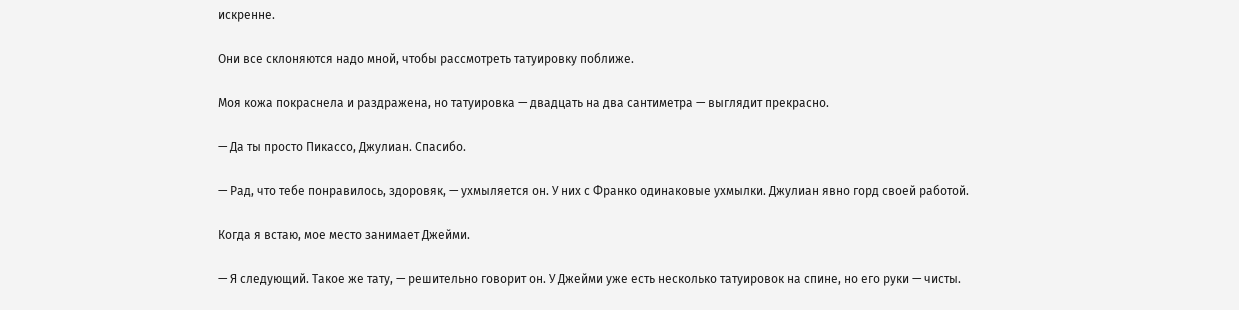искренне.

Они все склоняются надо мной, чтобы рассмотреть татуировку поближе.

Моя кожа покраснела и раздражена, но татуировка — двадцать на два сантиметра — выглядит прекрасно.

— Да ты просто Пикассо, Джулиан. Спасибо.

— Рад, что тебе понравилось, здоровяк, — ухмыляется он. У них с Франко одинаковые ухмылки. Джулиан явно горд своей работой.

Когда я встаю, мое место занимает Джейми.

— Я следующий. Такое же тату, — решительно говорит он. У Джейми уже есть несколько татуировок на спине, но его руки — чисты.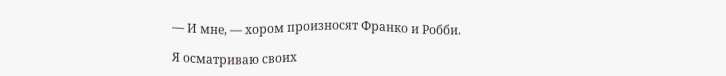— И мне, — хором произносят Франко и Робби.

Я осматриваю своих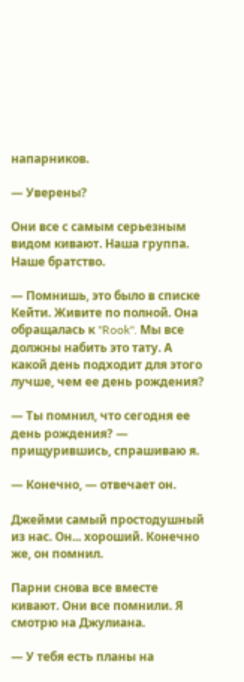напарников.

— Уверены?

Они все с самым серьезным видом кивают. Наша группа. Наше братство.

— Помнишь, это было в списке Кейти. Живите по полной. Она обращалась к "Rook". Мы все должны набить это тату. А какой день подходит для этого лучше, чем ее день рождения?

— Ты помнил, что сегодня ее день рождения? — прищурившись, спрашиваю я.

— Конечно, — отвечает он.

Джейми самый простодушный из нас. Он... хороший. Конечно же, он помнил.

Парни снова все вместе кивают. Они все помнили. Я смотрю на Джулиана.

— У тебя есть планы на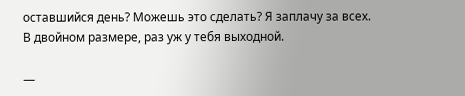оставшийся день? Можешь это сделать? Я заплачу за всех. В двойном размере, раз уж у тебя выходной.

—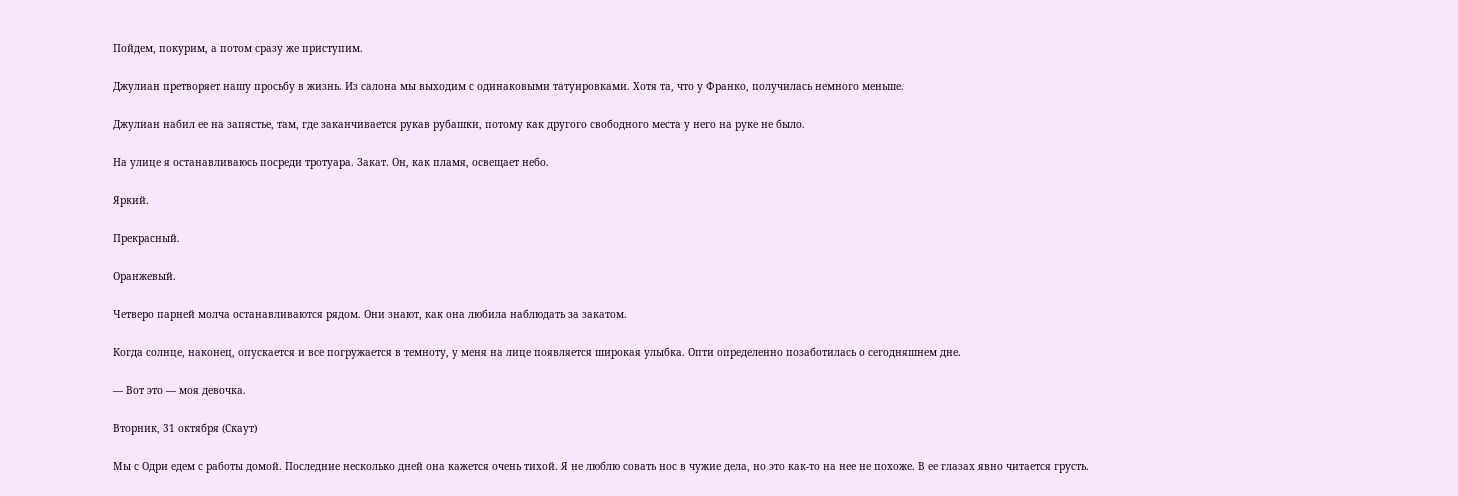Пойдем, покурим, а потом сразу же приступим.

Джулиан претворяет нашу просьбу в жизнь. Из салона мы выходим с одинаковыми татуировками. Хотя та, что у Франко, получилась немного меньше.

Джулиан набил ее на запястье, там, где заканчивается рукав рубашки, потому как другого свободного места у него на руке не было.

На улице я останавливаюсь посреди тротуара. Закат. Он, как пламя, освещает небо.

Яркий.

Прекрасный.

Оранжевый.

Четверо парней молча останавливаются рядом. Они знают, как она любила наблюдать за закатом.

Когда солнце, наконец, опускается и все погружается в темноту, у меня на лице появляется широкая улыбка. Опти определенно позаботилась о сегодняшнем дне.

— Вот это — моя девочка.

Вторник, 31 октября (Скаут)

Мы с Одри едем с работы домой. Последние несколько дней она кажется очень тихой. Я не люблю совать нос в чужие дела, но это как-то на нее не похоже. В ее глазах явно читается грусть.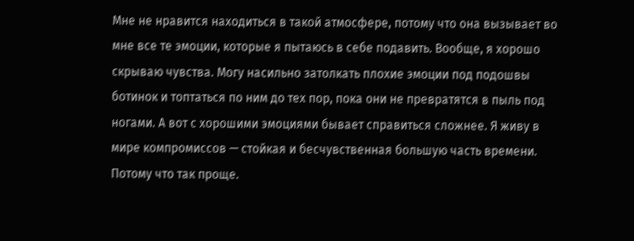Мне не нравится находиться в такой атмосфере, потому что она вызывает во мне все те эмоции, которые я пытаюсь в себе подавить. Вообще, я хорошо скрываю чувства. Могу насильно затолкать плохие эмоции под подошвы ботинок и топтаться по ним до тех пор, пока они не превратятся в пыль под ногами. А вот с хорошими эмоциями бывает справиться сложнее. Я живу в мире компромиссов — стойкая и бесчувственная большую часть времени. Потому что так проще.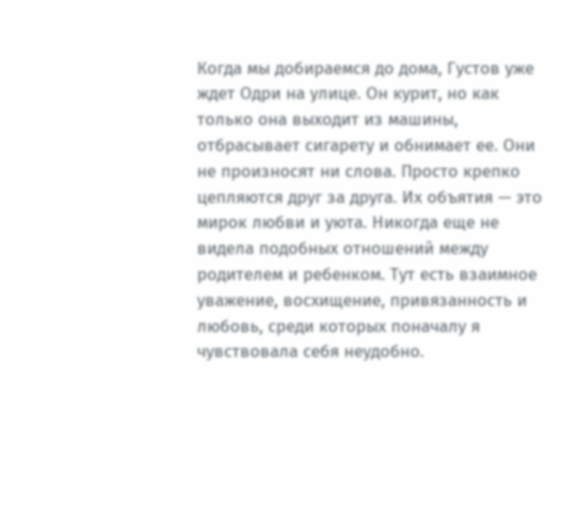Когда мы добираемся до дома, Густов уже ждет Одри на улице. Он курит, но как только она выходит из машины, отбрасывает сигарету и обнимает ее. Они не произносят ни слова. Просто крепко цепляются друг за друга. Их объятия — это мирок любви и уюта. Никогда еще не видела подобных отношений между родителем и ребенком. Тут есть взаимное уважение, восхищение, привязанность и любовь, среди которых поначалу я чувствовала себя неудобно.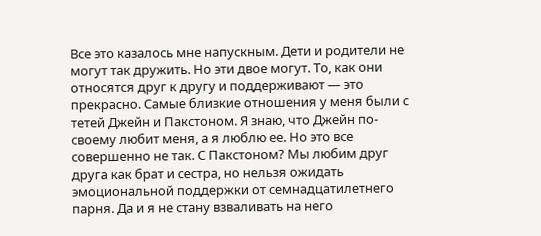Все это казалось мне напускным. Дети и родители не могут так дружить. Но эти двое могут. То, как они относятся друг к другу и поддерживают — это прекрасно. Самые близкие отношения у меня были с тетей Джейн и Пакстоном. Я знаю, что Джейн по-своему любит меня, а я люблю ее. Но это все совершенно не так. С Пакстоном? Мы любим друг друга как брат и сестра, но нельзя ожидать эмоциональной поддержки от семнадцатилетнего парня. Да и я не стану взваливать на него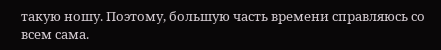такую ношу. Поэтому, большую часть времени справляюсь со всем сама.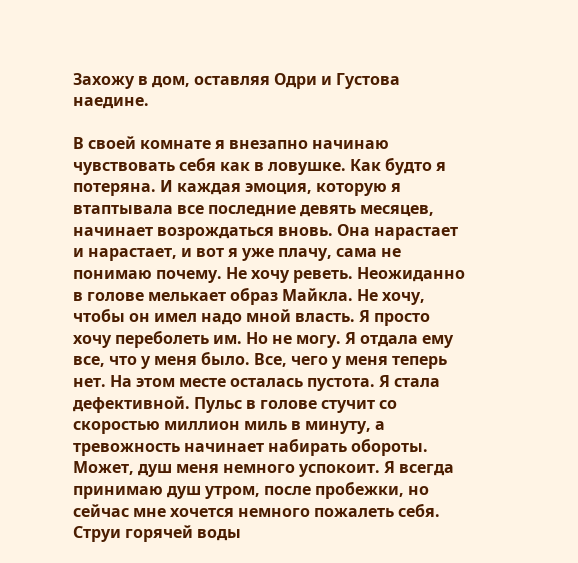Захожу в дом, оставляя Одри и Густова наедине.

В своей комнате я внезапно начинаю чувствовать себя как в ловушке. Как будто я потеряна. И каждая эмоция, которую я втаптывала все последние девять месяцев, начинает возрождаться вновь. Она нарастает и нарастает, и вот я уже плачу, сама не понимаю почему. Не хочу реветь. Неожиданно в голове мелькает образ Майкла. Не хочу, чтобы он имел надо мной власть. Я просто хочу переболеть им. Но не могу. Я отдала ему все, что у меня было. Все, чего у меня теперь нет. На этом месте осталась пустота. Я стала дефективной. Пульс в голове стучит со скоростью миллион миль в минуту, а тревожность начинает набирать обороты. Может, душ меня немного успокоит. Я всегда принимаю душ утром, после пробежки, но сейчас мне хочется немного пожалеть себя. Струи горячей воды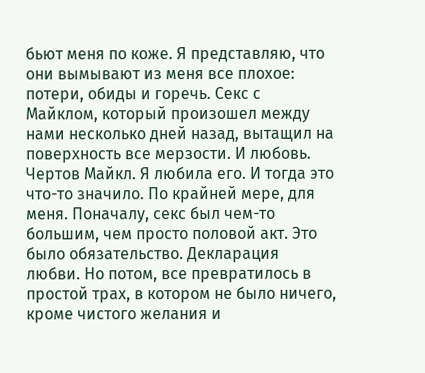бьют меня по коже. Я представляю, что они вымывают из меня все плохое: потери, обиды и горечь. Секс с Майклом, который произошел между нами несколько дней назад, вытащил на поверхность все мерзости. И любовь. Чертов Майкл. Я любила его. И тогда это что-то значило. По крайней мере, для меня. Поначалу, секс был чем-то большим, чем просто половой акт. Это было обязательство. Декларация любви. Но потом, все превратилось в простой трах, в котором не было ничего, кроме чистого желания и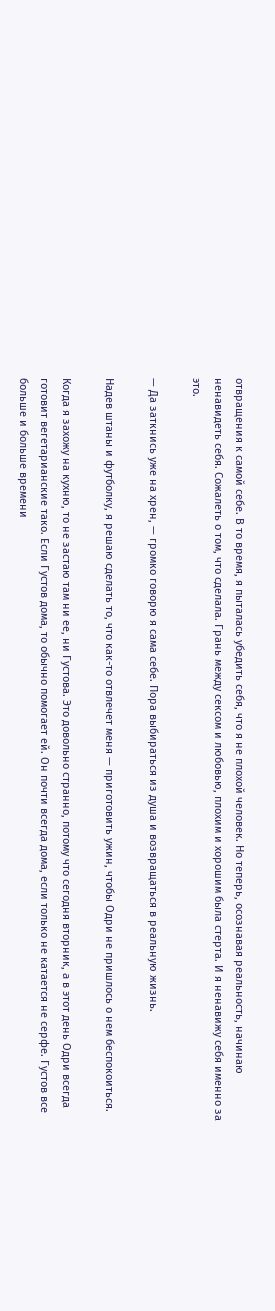отвращения к самой себе. В то время, я пыталась убедить себя, что я не плохой человек. Но теперь, осознавая реальность, начинаю ненавидеть себя. Сожалеть о том, что сделала. Грань между сексом и любовью, плохим и хорошим была стерта. И я ненавижу себя именно за это.

— Да заткнись уже на хрен, — громко говорю я сама себе. Пора выбираться из душа и возвращаться в реальную жизнь.

Надев штаны и футболку, я решаю сделать то, что как-то отвлечет меня — приготовить ужин, чтобы Одри не пришлось о нем беспокоиться.

Когда я захожу на кухню, то не застаю там ни ее, ни Густова. Это довольно странно, потому что сегодня вторник, a в этот день Одри всегда готовит вегетарианские тако. Если Густов дома, то обычно помогает ей. Он почти всегда дома, если только не катается не серфе. Густов все больше и больше времени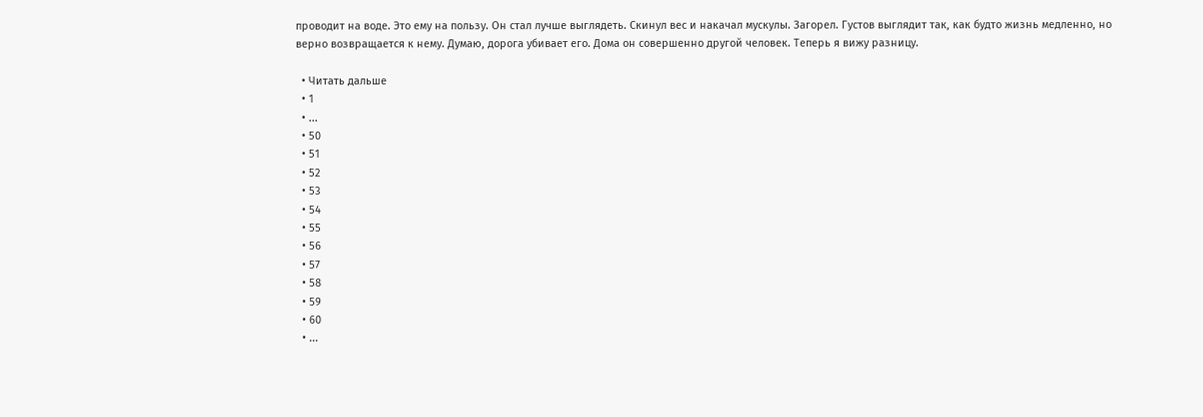проводит на воде. Это ему на пользу. Он стал лучше выглядеть. Скинул вес и накачал мускулы. Загорел. Густов выглядит так, как будто жизнь медленно, но верно возвращается к нему. Думаю, дорога убивает его. Дома он совершенно другой человек. Теперь я вижу разницу.

  • Читать дальше
  • 1
  • ...
  • 50
  • 51
  • 52
  • 53
  • 54
  • 55
  • 56
  • 57
  • 58
  • 59
  • 60
  • ...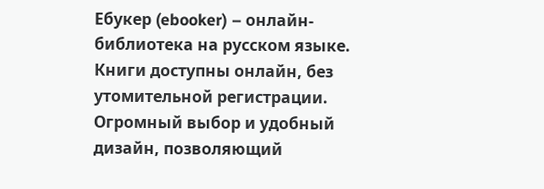Ебукер (ebooker) – онлайн-библиотека на русском языке. Книги доступны онлайн, без утомительной регистрации. Огромный выбор и удобный дизайн, позволяющий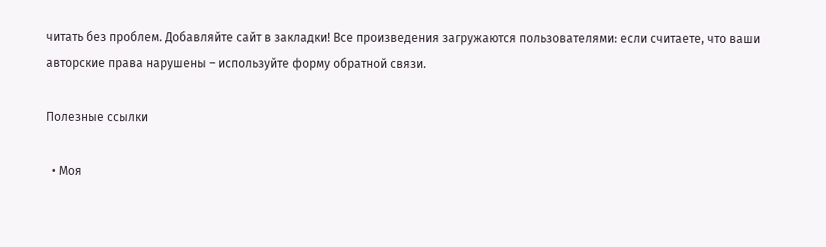читать без проблем. Добавляйте сайт в закладки! Все произведения загружаются пользователями: если считаете, что ваши авторские права нарушены – используйте форму обратной связи.

Полезные ссылки

  • Моя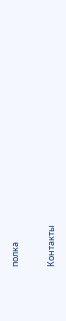полка

Контакты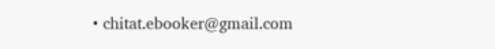• chitat.ebooker@gmail.com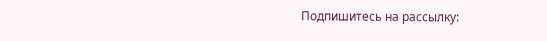Подпишитесь на рассылку: